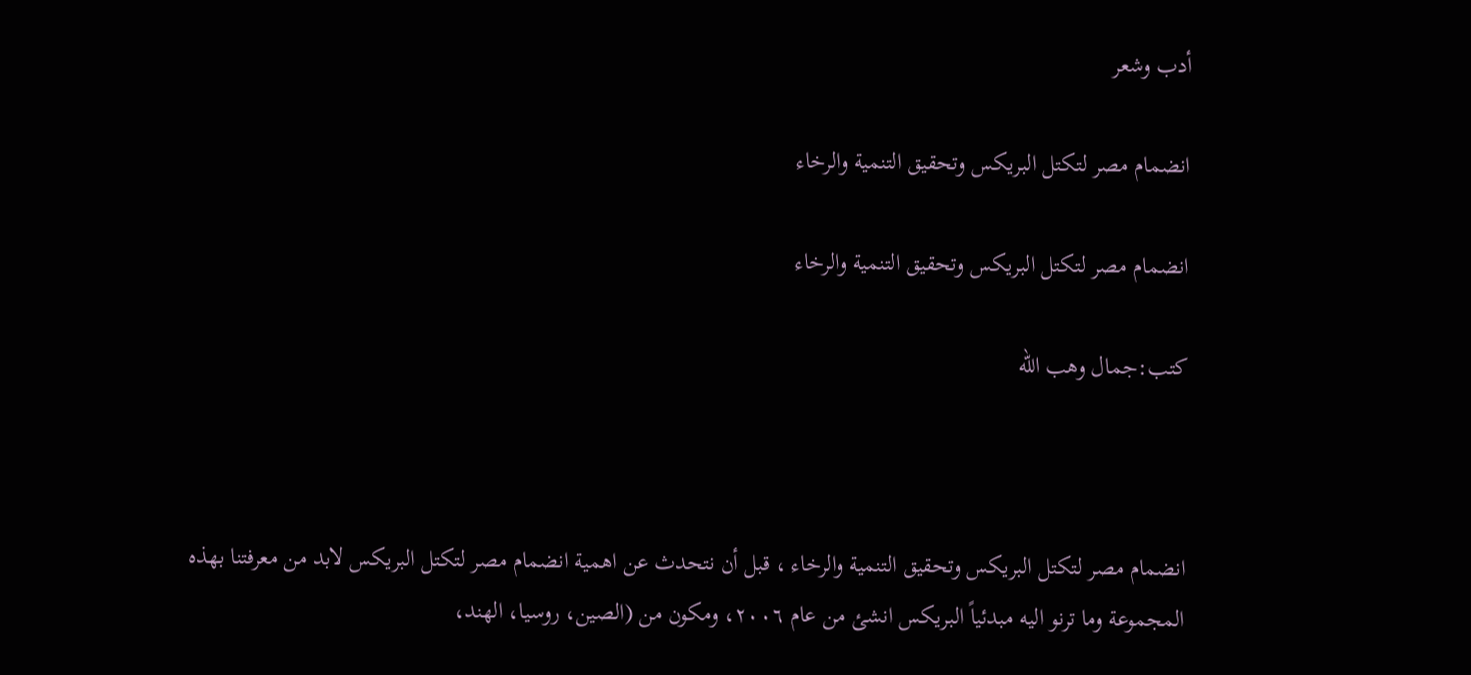أدب وشعر

انضمام مصر لتكتل البريكس وتحقيق التنمية والرخاء

انضمام مصر لتكتل البريكس وتحقيق التنمية والرخاء

كتب:جمال وهب الله



انضمام مصر لتكتل البريكس وتحقيق التنمية والرخاء ، قبل أن نتحدث عن اهمية انضمام مصر لتكتل البريكس لابد من معرفتنا بهذه المجموعة وما ترنو اليه مبدئياً البريكس انشئ من عام ٢٠٠٦، ومكون من (الصين، روسيا، الهند،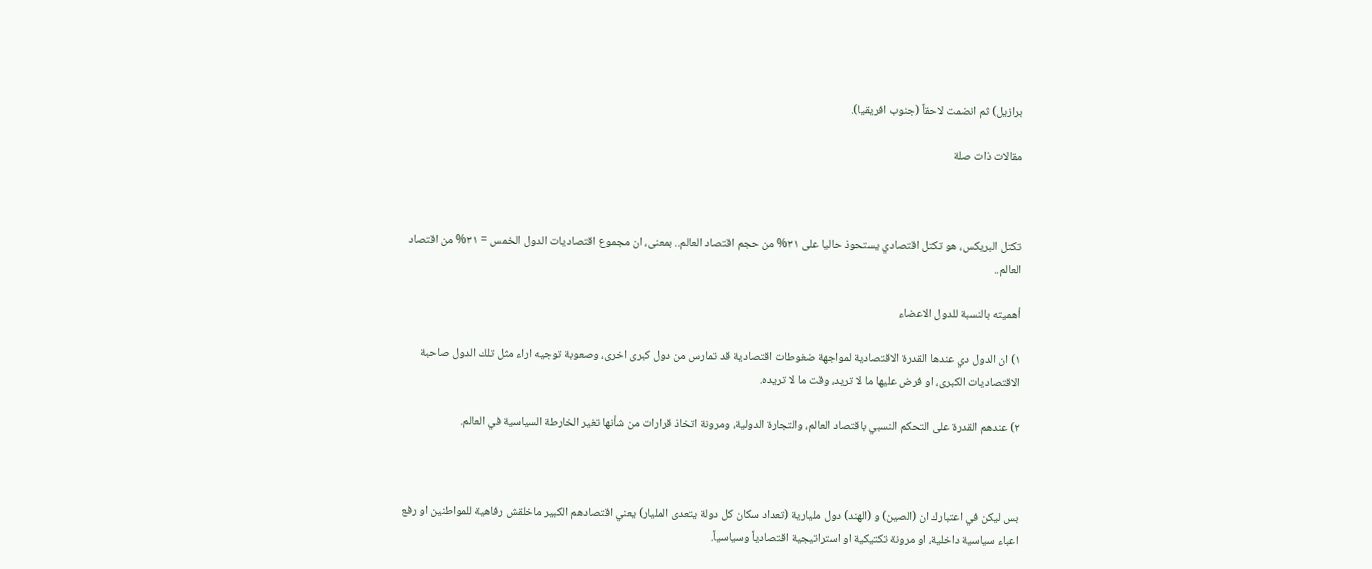برازيل) ثم انضمت لاحقاً (جنوب افريقيا).

مقالات ذات صلة



تكتل البريكس، هو تكتل اقتصادي يستحوذ حاليا على ٣١% من حجم اقتصاد العالم.. بمعنى، ان مجموع اقتصاديات الدول الخمس = ٣١% من اقتصاد العالم..

أهميته بالنسبة للدول الاعضاء

١) ان الدول دي عندها القدرة الاقتصادية لمواجهة ضغوطات اقتصادية قد تمارس من دول كبرى اخرى، وصعوبة توجيه اراء مثل تلك الدول صاحبة الاقتصاديات الكبرى، او فرض عليها ما لا تريد، وقت ما لا تريده.

٢) عندهم القدرة على التحكم النسبي باقتصاد العالم، والتجارة الدولية، ومرونة اتخاذ قرارات من شأنها تغير الخارطة السياسية في العالم.



بس ليكن في اعتبارك ان (الصين) و (الهند) دول مليارية (تعداد سكان كل دولة يتعدى المليار) يعني اقتصادهم الكبير ماخلقش رفاهية للمواطنين او رفع اعباء سياسية داخلية، او مرونة تكتيكية او استراتيجية اقتصادياً وسياسياً.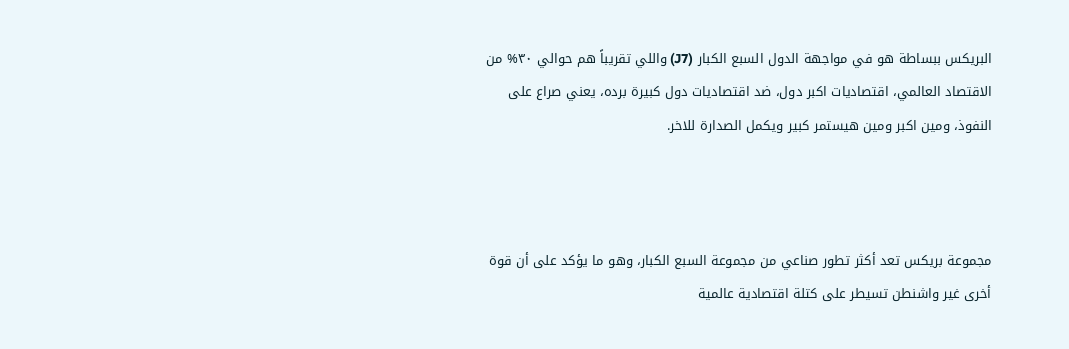البريكس ببساطة هو في مواجهة الدول السبع الكبار (J7) واللي تقريباً هم حوالي ٣٠% من الاقتصاد العالمي، اقتصاديات اكبر دول، ضد اقتصاديات دول كبيرة برده، يعني صراع على النفوذ، ومين اكبر ومين هيستمر كبير ويكمل الصدارة للاخر.



مجموعة بريكس تعد أكثر تطور صناعي من مجموعة السبع الكبار، وهو ما يؤكد على أن قوة أخرى غير واشنطن تسيطر على كتلة اقتصادية عالمية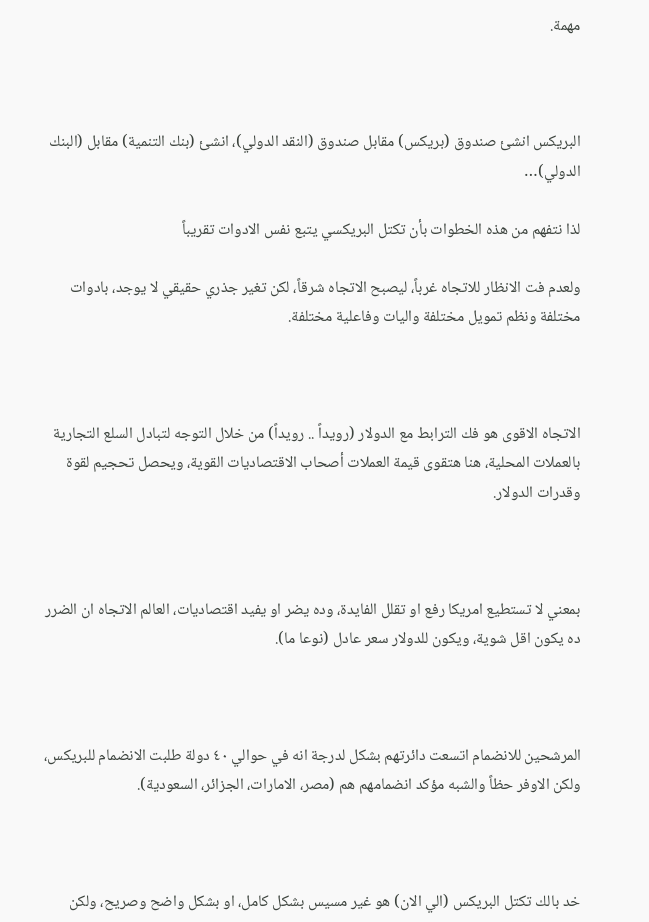مهمة.



البريكس انشئ صندوق (بريكس) مقابل صندوق (النقد الدولي)، انشئ (بنك التنمية) مقابل (البنك الدولي)…

لذا نتفهم من هذه الخطوات بأن تكتل البريكسي يتبع نفس الادوات تقريباً

ولعدم فت الانظار للاتجاه غرباً، ليصبح الاتجاه شرقاً، لكن تغير جذري حقيقي لا يوجد، بادوات مختلفة ونظم تمويل مختلفة واليات وفاعلية مختلفة.



الاتجاه الاقوى هو فك الترابط مع الدولار (رويداً .. رويداً) من خلال التوجه لتبادل السلع التجارية بالعملات المحلية، هنا هتقوى قيمة العملات أصحاب الاقتصاديات القوية، ويحصل تحجيم لقوة وقدرات الدولار.



بمعني لا تستطيع امريكا رفع او تقلل الفايدة، وده يضر او يفيد اقتصاديات، العالم الاتجاه ان الضرر ده يكون اقل شوية، ويكون للدولار سعر عادل (نوعا ما).



المرشحين للانضمام اتسعت دائرتهم بشكل لدرجة انه في حوالي ٤٠ دولة طلبت الانضمام للبريكس، ولكن الاوفر حظاً والشبه مؤكد انضمامهم هم (مصر، الامارات، الجزائر، السعودية).



خد بالك تكتل البريكس (الي الان) هو غير مسيس بشكل كامل، او بشكل واضح وصريح، ولكن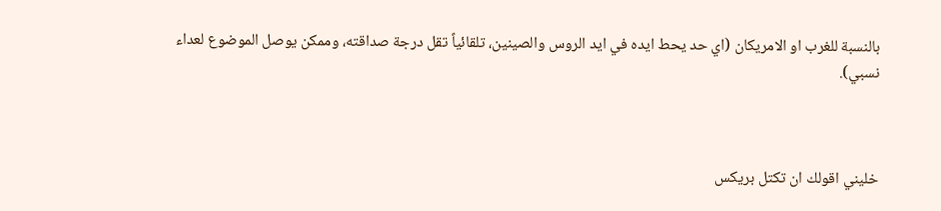بالنسبة للغرب او الامريكان (اي حد يحط ايده في ايد الروس والصينين، تلقائياً تقل درجة صداقته، وممكن يوصل الموضوع لعداء نسبي).



خليني اقولك ان تكتل بريكس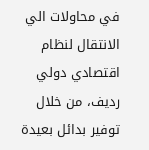في محاولات الي الانتقال لنظام اقتصادي دولي رديف، من خلال توفير بدائل بعيدة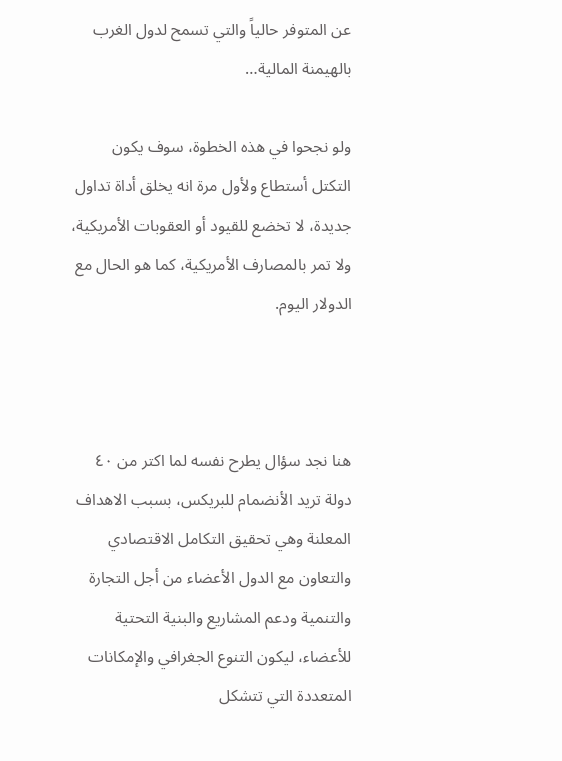عن المتوفر حالياً والتي تسمح لدول الغرب بالهيمنة المالية…

ولو نجحوا في هذه الخطوة، سوف يكون التكتل أستطاع ولأول مرة انه يخلق أداة تداول جديدة، لا تخضع للقيود أو العقوبات الأمريكية، ولا تمر بالمصارف الأمريكية، كما هو الحال مع الدولار اليوم.



هنا نجد سؤال يطرح نفسه لما اكتر من ٤٠ دولة تريد الأنضمام للبريكس، بسبب الاهداف المعلنة وهي تحقيق التكامل الاقتصادي والتعاون مع الدول الأعضاء من أجل التجارة والتنمية ودعم المشاريع والبنية التحتية للأعضاء، ليكون التنوع الجغرافي والإمكانات المتعددة التي تتشكل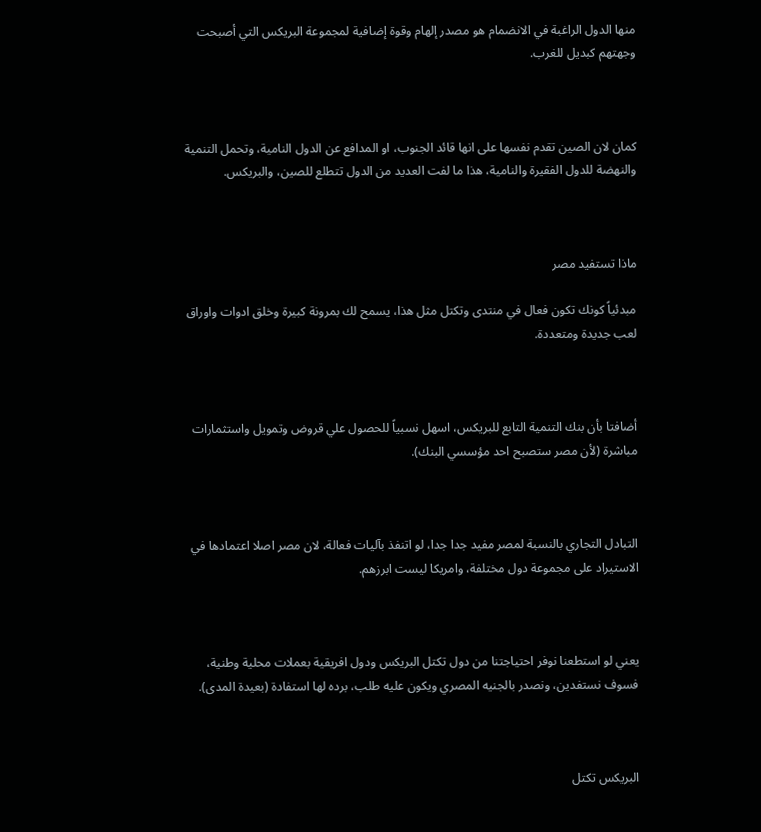منها الدول الراغبة في الانضمام هو مصدر إلهام وقوة إضافية لمجموعة البريكس التي أصبحت وجهتهم كبديل للغرب.



كمان لان الصين تقدم نفسها على انها قائد الجنوب، او المدافع عن الدول النامية، وتحمل التنمية والنهضة للدول الفقيرة والنامية، هذا ما لفت العديد من الدول تتطلع للصين، والبريكس.



ماذا تستفيد مصر

مبدئياً كونك تكون فعال في منتدى وتكتل مثل هذا، يسمح لك بمرونة كبيرة وخلق ادوات واوراق لعب جديدة ومتعددة.



أضافتا بأن بنك التنمية التابع للبريكس، اسهل نسبياً للحصول علي قروض وتمويل واستثمارات مباشرة (لأن مصر ستصبح احد مؤسسي البنك).



التبادل التجاري بالنسبة لمصر مفيد جدا جدا، لو اتنفذ بآليات فعالة، لان مصر اصلا اعتمادها في الاستيراد على مجموعة دول مختلفة، وامريكا ليست ابرزهم.



يعني لو استطعنا نوفر احتياجتنا من دول تكتل البريكس ودول افريقية بعملات محلية وطنية، فسوف نستفدين، ونصدر بالجنيه المصري ويكون عليه طلب، برده لها استفادة (بعيدة المدى).



البريكس تكتل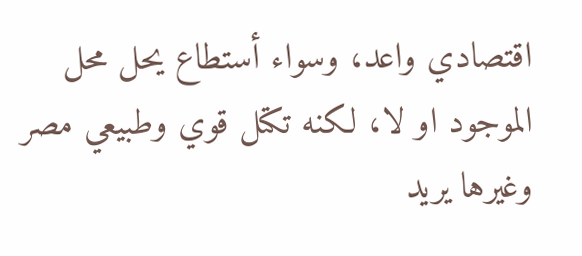اقتصادي واعد، وسواء أستطاع يحل محل الموجود او لا، لكنه تكتل قوي وطبيعي مصر وغيرها يريد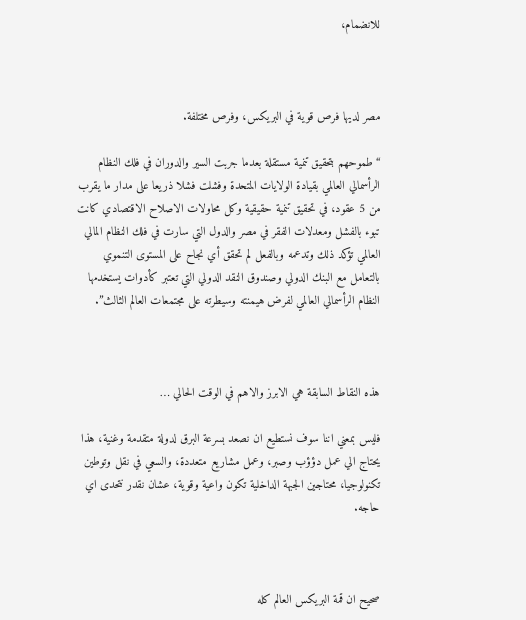للانضمام،



مصر لديها فرص قوية في البريكس، وفرص مختلفة.

“طموحهم بتحقيق تنمية مستقلة بعدما جربت السير والدوران في فلك النظام الرأسمالي العالمي بقيادة الولايات المتحدة وفشلت فشلا ذريعا على مدار ما يقرب من 5 عقود، في تحقيق تنمية حقيقية وكل محاولات الاصلاح الاقتصادي كانت تبوء بالفشل ومعدلات الفقر في مصر والدول التي سارت في فلك النظام المالي العالمي تؤكد ذلك وتدعمه وبالفعل لم تحقق أي نجاح على المستوى التنموي بالتعامل مع البنك الدولي وصندوق النقد الدولي التي تعتبر كأدوات يستخدمها النظام الرأسمالي العالمي لفرض هيمنته وسيطرته على مجتمعات العالم الثالث”.



هذه النقاط السابقة هي الابرز والاهم في الوقت الحالي …

فليس بمعني اننا سوف نستطيع ان نصعد بسرعة البرق لدولة متقدمة وغنية، هذا يحتاج الي عمل دؤؤب وصبر، وعمل مشاريع متعددة، والسعي في نقل وتوطين تكنولوجيا، محتاجين الجبهة الداخلية تكون واعية وقوية، عشان نقدر نتحدى اي حاجه.



صحيح ان قمة البريكس العالم كله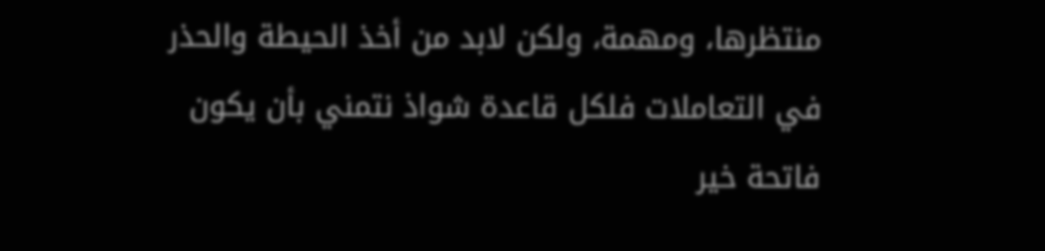منتظرها، ومهمة، ولكن لابد من أخذ الحيطة والحذر في التعاملات فلكل قاعدة شواذ نتمني بأن يكون فاتحة خير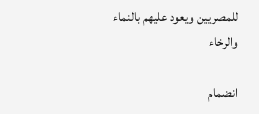للمصريين ويعود عليهم بالنماء والرخاء

انضمام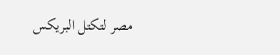مصر لتكتل البريكس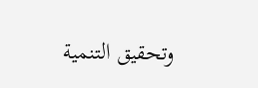وتحقيق التنمية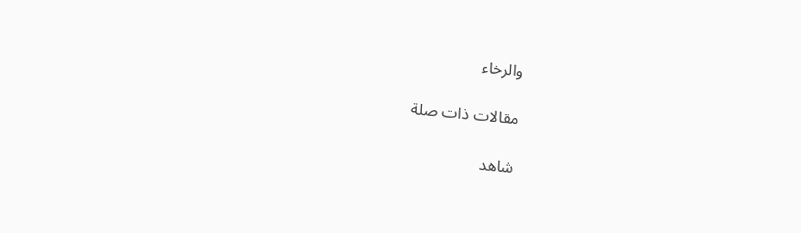والرخاء

مقالات ذات صلة

شاهد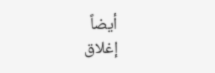أيضاً
إغلاق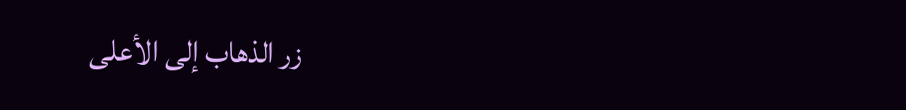زر الذهاب إلى الأعلى